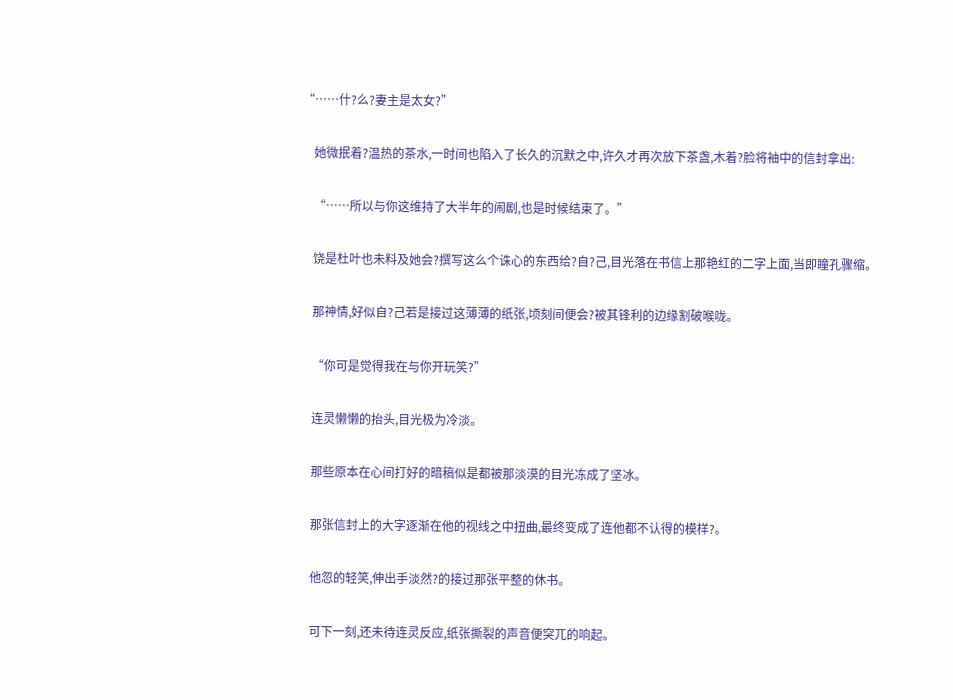“……什?么?妻主是太女?”

    她微抿着?温热的茶水,一时间也陷入了长久的沉默之中,许久才再次放下茶盏,木着?脸将袖中的信封拿出:

    “……所以与你这维持了大半年的闹剧,也是时候结束了。”

    饶是杜叶也未料及她会?撰写这么个诛心的东西给?自?己,目光落在书信上那艳红的二字上面,当即瞳孔骤缩。

    那神情,好似自?己若是接过这薄薄的纸张,顷刻间便会?被其锋利的边缘割破喉咙。

    “你可是觉得我在与你开玩笑?”

    连灵懒懒的抬头,目光极为冷淡。

    那些原本在心间打好的暗稿似是都被那淡漠的目光冻成了坚冰。

    那张信封上的大字逐渐在他的视线之中扭曲,最终变成了连他都不认得的模样?。

    他忽的轻笑,伸出手淡然?的接过那张平整的休书。

    可下一刻,还未待连灵反应,纸张撕裂的声音便突兀的响起。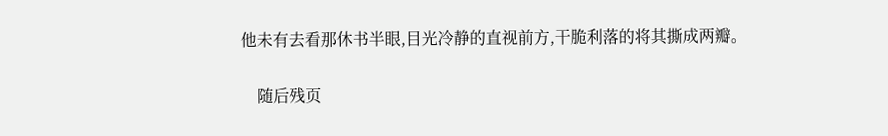他未有去看那休书半眼,目光冷静的直视前方,干脆利落的将其撕成两瓣。

    随后残页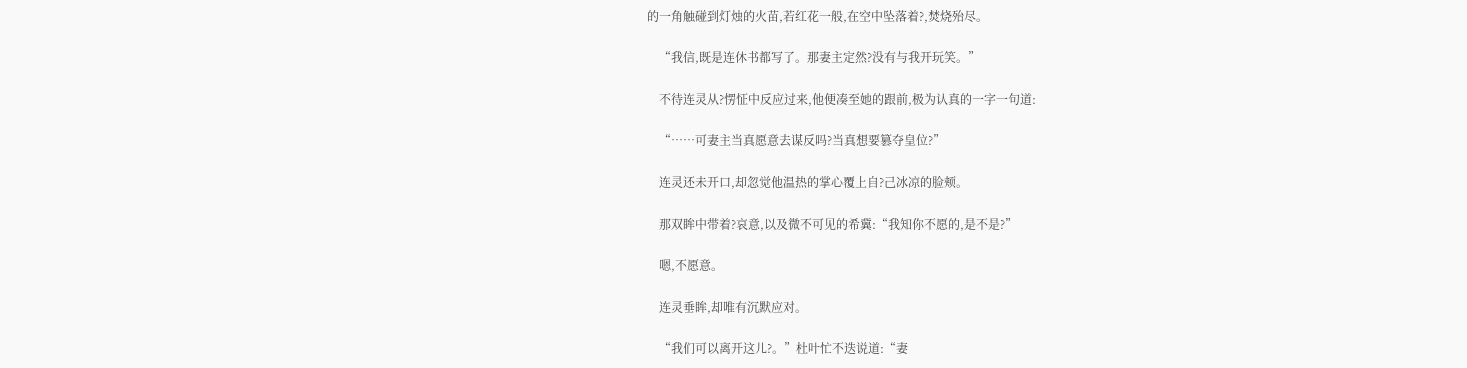的一角触碰到灯烛的火苗,若红花一般,在空中坠落着?,焚烧殆尽。

    “我信,既是连休书都写了。那妻主定然?没有与我开玩笑。”

    不待连灵从?愣怔中反应过来,他便凑至她的跟前,极为认真的一字一句道:

    “……可妻主当真愿意去谋反吗?当真想要篡夺皇位?”

    连灵还未开口,却忽觉他温热的掌心覆上自?己冰凉的脸颊。

    那双眸中带着?哀意,以及微不可见的希冀:“我知你不愿的,是不是?”

    嗯,不愿意。

    连灵垂眸,却唯有沉默应对。

    “我们可以离开这儿?。”杜叶忙不迭说道:“妻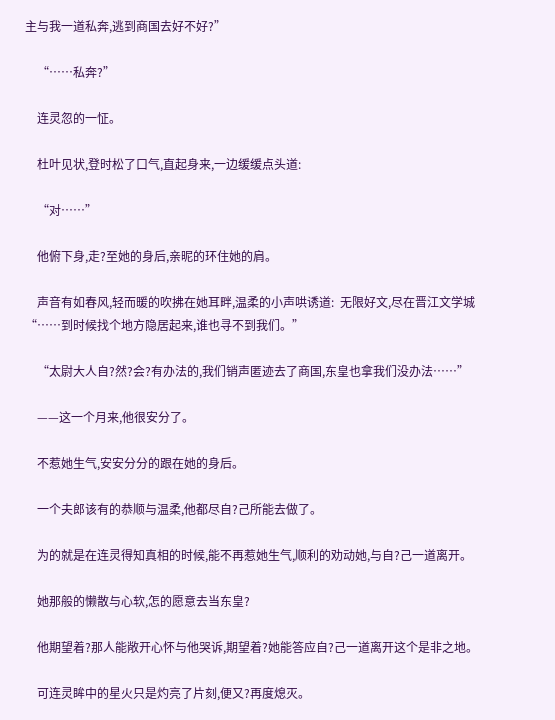主与我一道私奔,逃到商国去好不好?”

    “……私奔?”

    连灵忽的一怔。

    杜叶见状,登时松了口气,直起身来,一边缓缓点头道:

    “对……”

    他俯下身,走?至她的身后,亲昵的环住她的肩。

    声音有如春风,轻而暖的吹拂在她耳畔,温柔的小声哄诱道:  无限好文,尽在晋江文学城  “……到时候找个地方隐居起来,谁也寻不到我们。”

    “太尉大人自?然?会?有办法的,我们销声匿迹去了商国,东皇也拿我们没办法……”

    ——这一个月来,他很安分了。

    不惹她生气,安安分分的跟在她的身后。

    一个夫郎该有的恭顺与温柔,他都尽自?己所能去做了。

    为的就是在连灵得知真相的时候,能不再惹她生气,顺利的劝动她,与自?己一道离开。

    她那般的懒散与心软,怎的愿意去当东皇?

    他期望着?那人能敞开心怀与他哭诉,期望着?她能答应自?己一道离开这个是非之地。

    可连灵眸中的星火只是灼亮了片刻,便又?再度熄灭。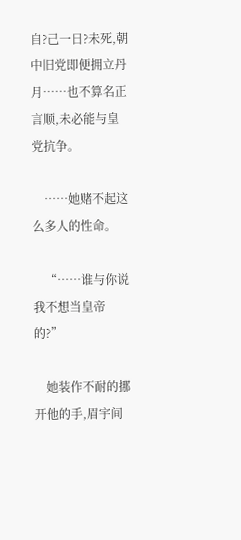自?己一日?未死,朝中旧党即便拥立丹月……也不算名正言顺,未必能与皇党抗争。

    ……她赌不起这么多人的性命。

    “……谁与你说我不想当皇帝的?”

    她装作不耐的挪开他的手,眉宇间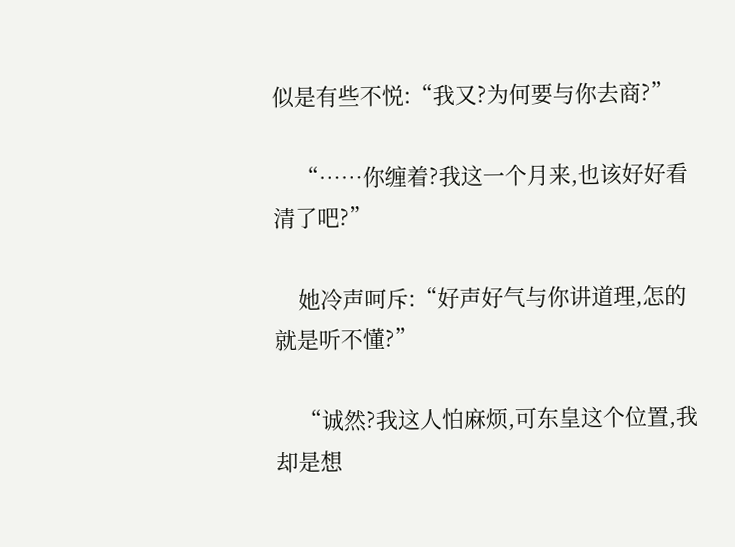似是有些不悦:“我又?为何要与你去商?”

    “……你缠着?我这一个月来,也该好好看清了吧?”

    她冷声呵斥:“好声好气与你讲道理,怎的就是听不懂?”

    “诚然?我这人怕麻烦,可东皇这个位置,我却是想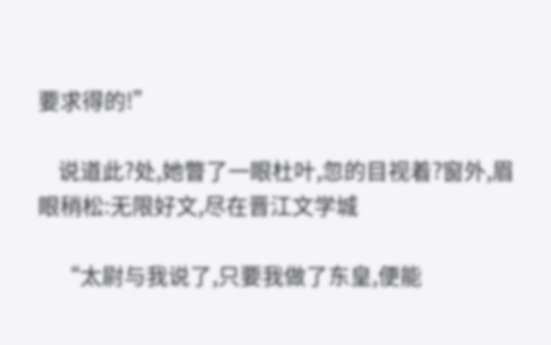要求得的!”

    说道此?处,她瞥了一眼杜叶,忽的目视着?窗外,眉眼稍松:无限好文,尽在晋江文学城

    “太尉与我说了,只要我做了东皇,便能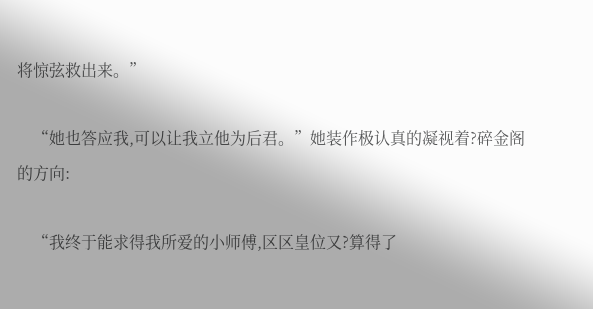将惊弦救出来。”

    “她也答应我,可以让我立他为后君。”她装作极认真的凝视着?碎金阁的方向:

    “我终于能求得我所爱的小师傅,区区皇位又?算得了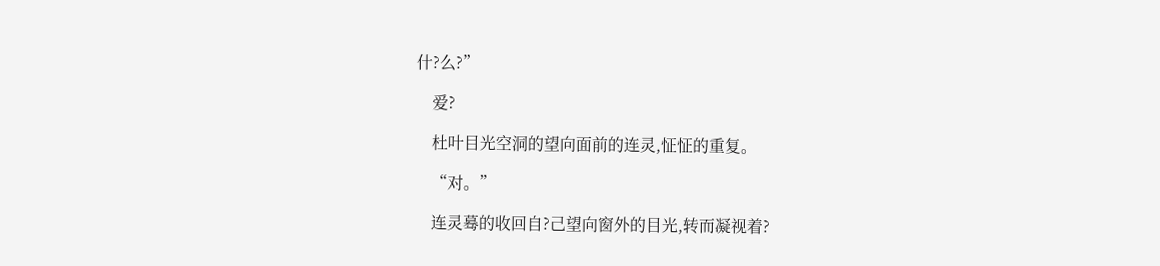什?么?”

    爱?

    杜叶目光空洞的望向面前的连灵,怔怔的重复。

    “对。”

    连灵蓦的收回自?己望向窗外的目光,转而凝视着?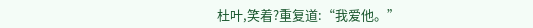杜叶,笑着?重复道:“我爱他。”